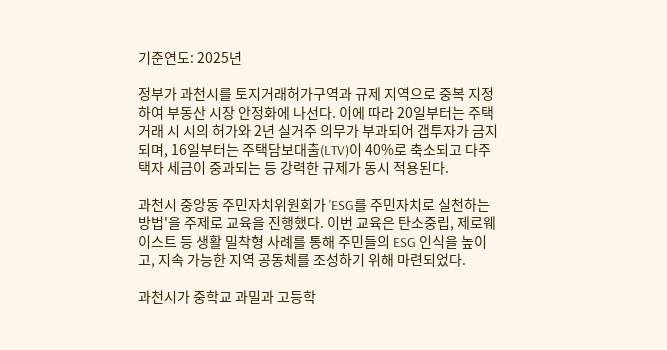기준연도: 2025년

정부가 과천시를 토지거래허가구역과 규제 지역으로 중복 지정하여 부동산 시장 안정화에 나선다. 이에 따라 20일부터는 주택 거래 시 시의 허가와 2년 실거주 의무가 부과되어 갭투자가 금지되며, 16일부터는 주택담보대출(LTV)이 40%로 축소되고 다주택자 세금이 중과되는 등 강력한 규제가 동시 적용된다.

과천시 중앙동 주민자치위원회가 'ESG를 주민자치로 실천하는 방법'을 주제로 교육을 진행했다. 이번 교육은 탄소중립, 제로웨이스트 등 생활 밀착형 사례를 통해 주민들의 ESG 인식을 높이고, 지속 가능한 지역 공동체를 조성하기 위해 마련되었다.

과천시가 중학교 과밀과 고등학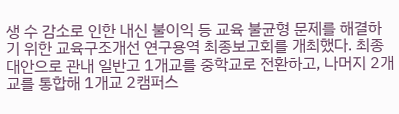생 수 감소로 인한 내신 불이익 등 교육 불균형 문제를 해결하기 위한 교육구조개선 연구용역 최종보고회를 개최했다. 최종 대안으로 관내 일반고 1개교를 중학교로 전환하고, 나머지 2개교를 통합해 1개교 2캠퍼스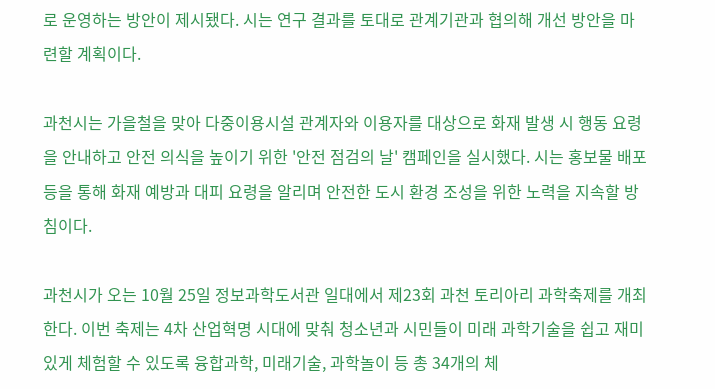로 운영하는 방안이 제시됐다. 시는 연구 결과를 토대로 관계기관과 협의해 개선 방안을 마련할 계획이다.

과천시는 가을철을 맞아 다중이용시설 관계자와 이용자를 대상으로 화재 발생 시 행동 요령을 안내하고 안전 의식을 높이기 위한 '안전 점검의 날' 캠페인을 실시했다. 시는 홍보물 배포 등을 통해 화재 예방과 대피 요령을 알리며 안전한 도시 환경 조성을 위한 노력을 지속할 방침이다.

과천시가 오는 10월 25일 정보과학도서관 일대에서 제23회 과천 토리아리 과학축제를 개최한다. 이번 축제는 4차 산업혁명 시대에 맞춰 청소년과 시민들이 미래 과학기술을 쉽고 재미있게 체험할 수 있도록 융합과학, 미래기술, 과학놀이 등 총 34개의 체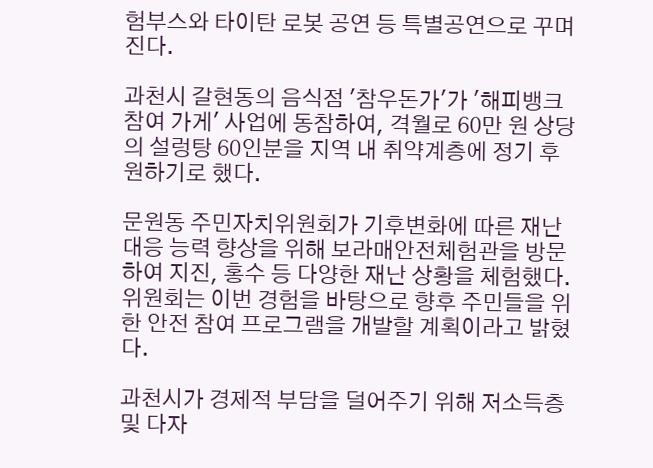험부스와 타이탄 로봇 공연 등 특별공연으로 꾸며진다.

과천시 갈현동의 음식점 '참우돈가'가 '해피뱅크 참여 가게' 사업에 동참하여, 격월로 60만 원 상당의 설렁탕 60인분을 지역 내 취약계층에 정기 후원하기로 했다.

문원동 주민자치위원회가 기후변화에 따른 재난 대응 능력 향상을 위해 보라매안전체험관을 방문하여 지진, 홍수 등 다양한 재난 상황을 체험했다. 위원회는 이번 경험을 바탕으로 향후 주민들을 위한 안전 참여 프로그램을 개발할 계획이라고 밝혔다.

과천시가 경제적 부담을 덜어주기 위해 저소득층 및 다자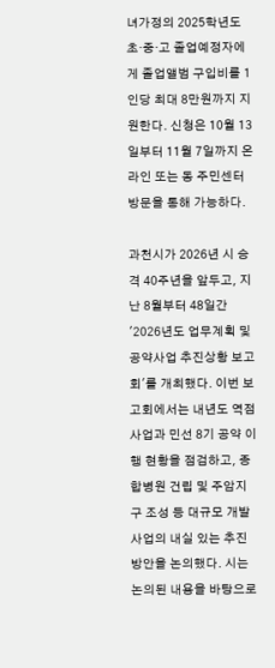녀가정의 2025학년도 초·중·고 졸업예정자에게 졸업앨범 구입비를 1인당 최대 8만원까지 지원한다. 신청은 10월 13일부터 11월 7일까지 온라인 또는 동 주민센터 방문을 통해 가능하다.

과천시가 2026년 시 승격 40주년을 앞두고, 지난 8월부터 48일간 '2026년도 업무계획 및 공약사업 추진상황 보고회'를 개최했다. 이번 보고회에서는 내년도 역점사업과 민선 8기 공약 이행 현황을 점검하고, 종합병원 건립 및 주암지구 조성 등 대규모 개발사업의 내실 있는 추진 방안을 논의했다. 시는 논의된 내용을 바탕으로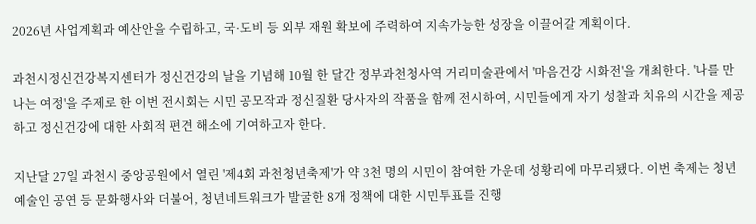2026년 사업계획과 예산안을 수립하고, 국·도비 등 외부 재원 확보에 주력하여 지속가능한 성장을 이끌어갈 계획이다.

과천시정신건강복지센터가 정신건강의 날을 기념해 10월 한 달간 정부과천청사역 거리미술관에서 '마음건강 시화전'을 개최한다. '나를 만나는 여정'을 주제로 한 이번 전시회는 시민 공모작과 정신질환 당사자의 작품을 함께 전시하여, 시민들에게 자기 성찰과 치유의 시간을 제공하고 정신건강에 대한 사회적 편견 해소에 기여하고자 한다.

지난달 27일 과천시 중앙공원에서 열린 '제4회 과천청년축제'가 약 3천 명의 시민이 참여한 가운데 성황리에 마무리됐다. 이번 축제는 청년 예술인 공연 등 문화행사와 더불어, 청년네트워크가 발굴한 8개 정책에 대한 시민투표를 진행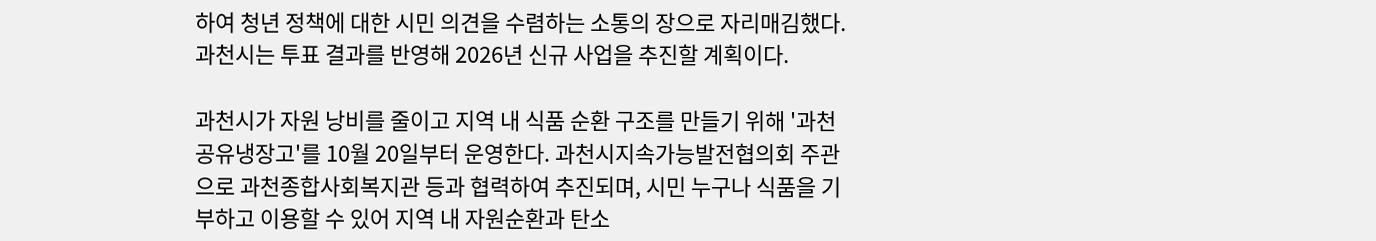하여 청년 정책에 대한 시민 의견을 수렴하는 소통의 장으로 자리매김했다. 과천시는 투표 결과를 반영해 2026년 신규 사업을 추진할 계획이다.

과천시가 자원 낭비를 줄이고 지역 내 식품 순환 구조를 만들기 위해 '과천 공유냉장고'를 10월 20일부터 운영한다. 과천시지속가능발전협의회 주관으로 과천종합사회복지관 등과 협력하여 추진되며, 시민 누구나 식품을 기부하고 이용할 수 있어 지역 내 자원순환과 탄소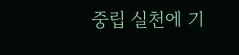중립 실천에 기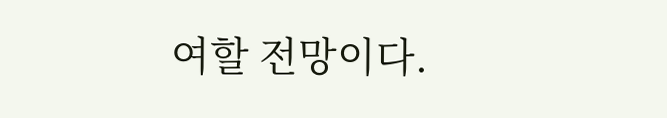여할 전망이다.